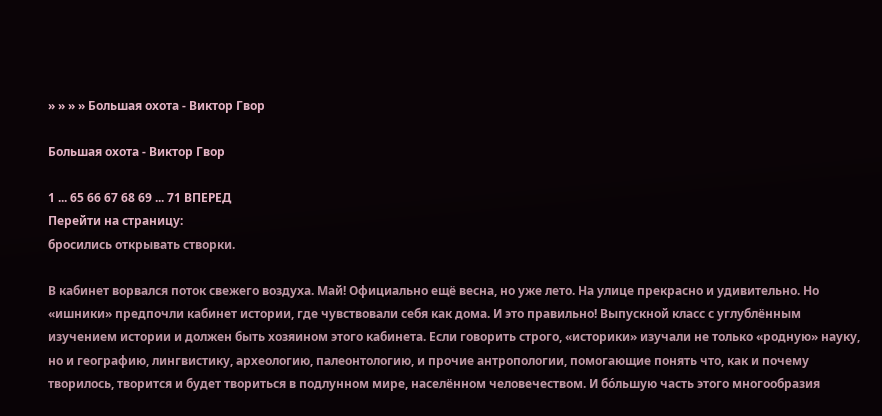» » » » Большая охота - Виктор Гвор

Большая охота - Виктор Гвор

1 ... 65 66 67 68 69 ... 71 ВПЕРЕД
Перейти на страницу:
бросились открывать створки.

В кабинет ворвался поток свежего воздуха. Май! Официально ещё весна, но уже лето. На улице прекрасно и удивительно. Но «ишники» предпочли кабинет истории, где чувствовали себя как дома. И это правильно! Выпускной класс с углублённым изучением истории и должен быть хозяином этого кабинета. Если говорить строго, «историки» изучали не только «родную» науку, но и географию, лингвистику, археологию, палеонтологию, и прочие антропологии, помогающие понять что, как и почему творилось, творится и будет твориться в подлунном мире, населённом человечеством. И бо́льшую часть этого многообразия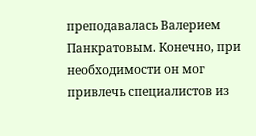преподавалась Валерием Панкратовым. Конечно, при необходимости он мог привлечь специалистов из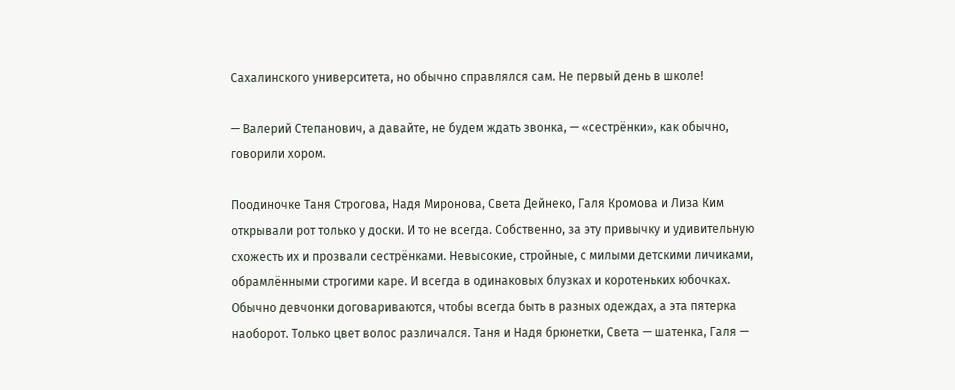Сахалинского университета, но обычно справлялся сам. Не первый день в школе!

— Валерий Степанович, а давайте, не будем ждать звонка, — «сестрёнки», как обычно, говорили хором.

Поодиночке Таня Строгова, Надя Миронова, Света Дейнеко, Галя Кромова и Лиза Ким открывали рот только у доски. И то не всегда. Собственно, за эту привычку и удивительную схожесть их и прозвали сестрёнками. Невысокие, стройные, с милыми детскими личиками, обрамлёнными строгими каре. И всегда в одинаковых блузках и коротеньких юбочках. Обычно девчонки договариваются, чтобы всегда быть в разных одеждах, а эта пятерка наоборот. Только цвет волос различался. Таня и Надя брюнетки, Света — шатенка, Галя —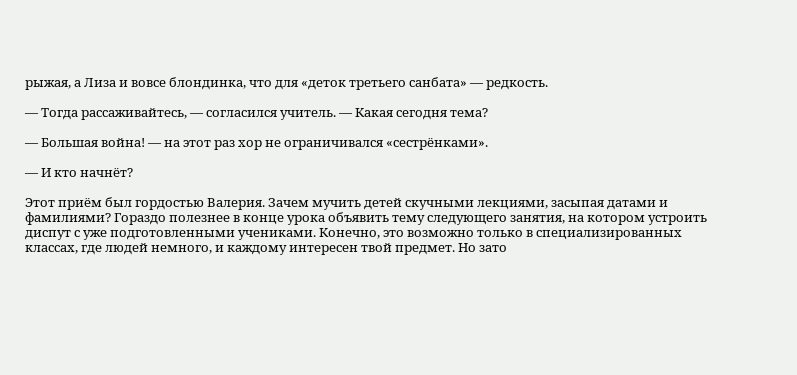рыжая, а Лиза и вовсе блондинка, что для «деток третьего санбата» — редкость.

— Тогда рассаживайтесь, — согласился учитель. — Какая сегодня тема?

— Большая война! — на этот раз хор не ограничивался «сестрёнками».

— И кто начнёт?

Этот приём был гордостью Валерия. Зачем мучить детей скучными лекциями, засыпая датами и фамилиями? Гораздо полезнее в конце урока объявить тему следующего занятия, на котором устроить диспут с уже подготовленными учениками. Конечно, это возможно только в специализированных классах, где людей немного, и каждому интересен твой предмет. Но зато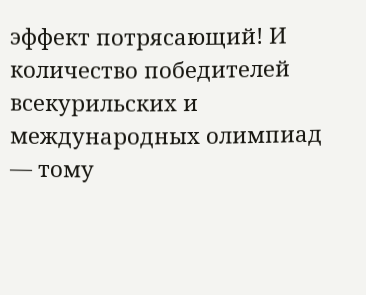эффект потрясающий! И количество победителей всекурильских и международных олимпиад — тому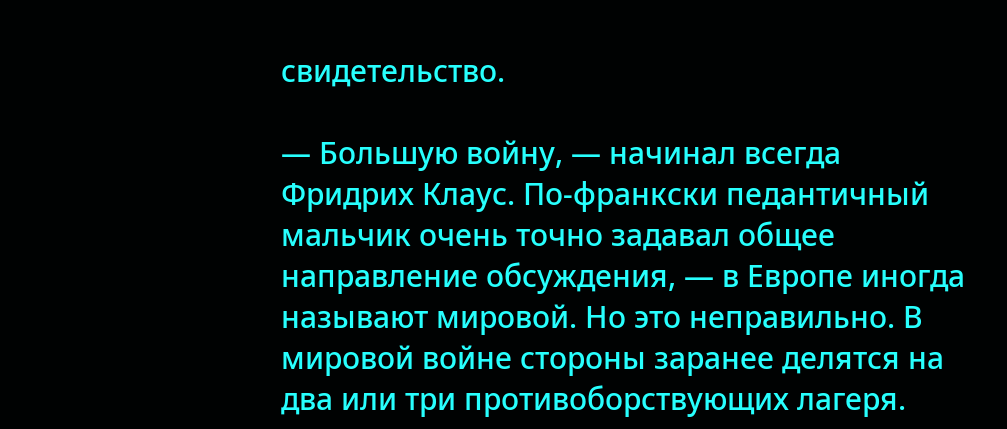свидетельство.

— Большую войну, — начинал всегда Фридрих Клаус. По-франкски педантичный мальчик очень точно задавал общее направление обсуждения, — в Европе иногда называют мировой. Но это неправильно. В мировой войне стороны заранее делятся на два или три противоборствующих лагеря.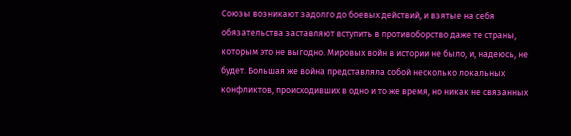Союзы возникают задолго до боевых действий, и взятые на себя обязательства заставляют вступить в противоборство даже те страны, которым это не выгодно. Мировых войн в истории не было, и, надеюсь, не будет. Большая же война представляла собой несколько локальных конфликтов, происходивших в одно и то же время, но никак не связанных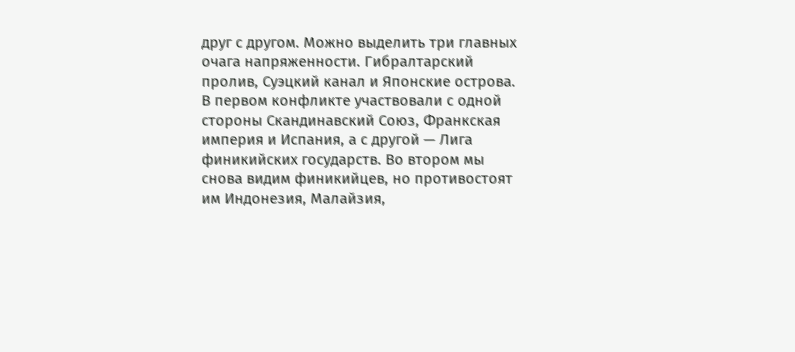друг с другом. Можно выделить три главных очага напряженности. Гибралтарский пролив, Суэцкий канал и Японские острова. В первом конфликте участвовали с одной стороны Скандинавский Союз, Франкская империя и Испания, а с другой — Лига финикийских государств. Во втором мы снова видим финикийцев, но противостоят им Индонезия, Малайзия,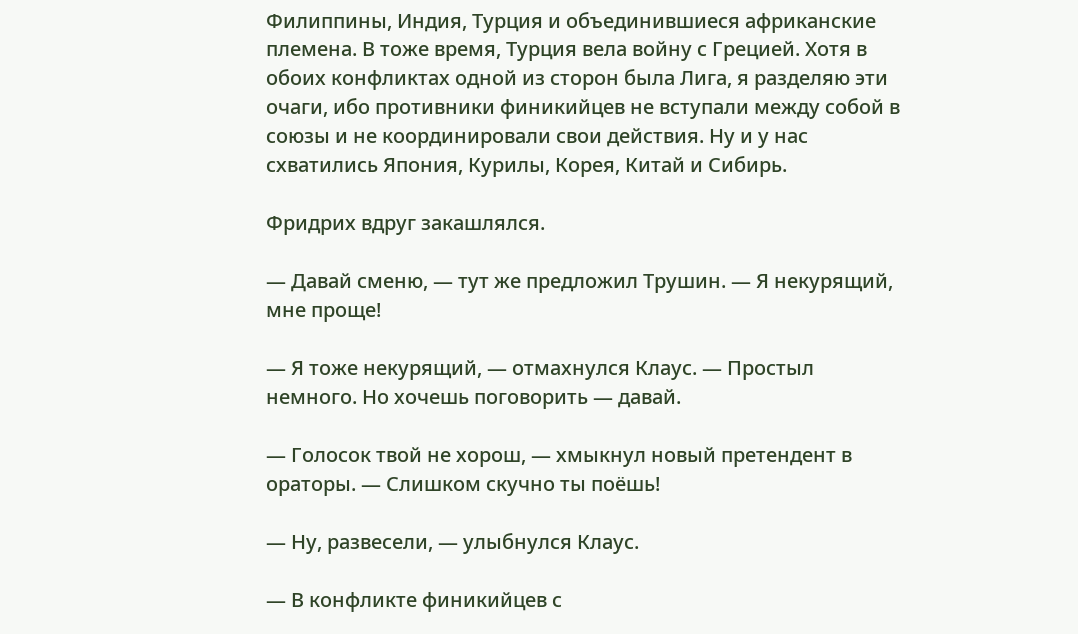Филиппины, Индия, Турция и объединившиеся африканские племена. В тоже время, Турция вела войну с Грецией. Хотя в обоих конфликтах одной из сторон была Лига, я разделяю эти очаги, ибо противники финикийцев не вступали между собой в союзы и не координировали свои действия. Ну и у нас схватились Япония, Курилы, Корея, Китай и Сибирь.

Фридрих вдруг закашлялся.

— Давай сменю, — тут же предложил Трушин. — Я некурящий, мне проще!

— Я тоже некурящий, — отмахнулся Клаус. — Простыл немного. Но хочешь поговорить — давай.

— Голосок твой не хорош, — хмыкнул новый претендент в ораторы. — Слишком скучно ты поёшь!

— Ну, развесели, — улыбнулся Клаус.

— В конфликте финикийцев с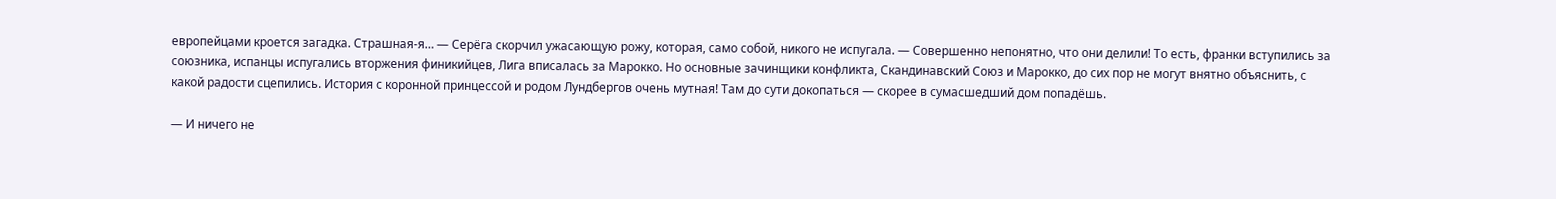европейцами кроется загадка. Страшная-я… — Серёга скорчил ужасающую рожу, которая, само собой, никого не испугала. — Совершенно непонятно, что они делили! То есть, франки вступились за союзника, испанцы испугались вторжения финикийцев, Лига вписалась за Марокко. Но основные зачинщики конфликта, Скандинавский Союз и Марокко, до сих пор не могут внятно объяснить, с какой радости сцепились. История с коронной принцессой и родом Лундбергов очень мутная! Там до сути докопаться — скорее в сумасшедший дом попадёшь.

— И ничего не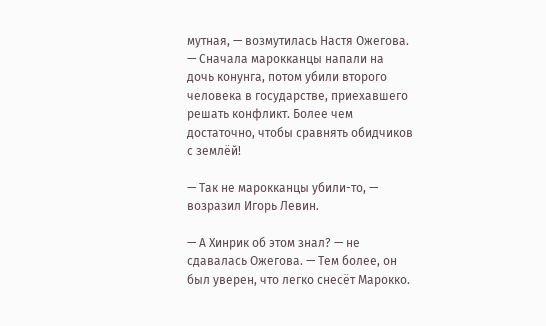мутная, — возмутилась Настя Ожегова. — Сначала марокканцы напали на дочь конунга, потом убили второго человека в государстве, приехавшего решать конфликт. Более чем достаточно, чтобы сравнять обидчиков с землёй!

— Так не марокканцы убили-то, — возразил Игорь Левин.

— А Хинрик об этом знал? — не сдавалась Ожегова. — Тем более, он был уверен, что легко снесёт Марокко.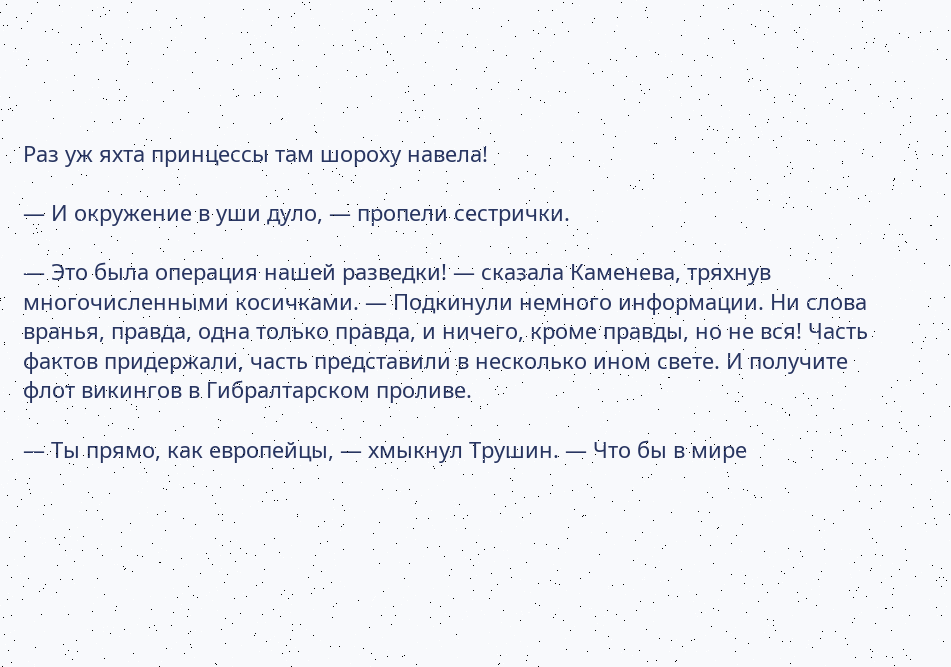Раз уж яхта принцессы там шороху навела!

— И окружение в уши дуло, — пропели сестрички.

— Это была операция нашей разведки! — сказала Каменева, тряхнув многочисленными косичками. — Подкинули немного информации. Ни слова вранья, правда, одна только правда, и ничего, кроме правды, но не вся! Часть фактов придержали, часть представили в несколько ином свете. И получите флот викингов в Гибралтарском проливе.

— Ты прямо, как европейцы, — хмыкнул Трушин. — Что бы в мире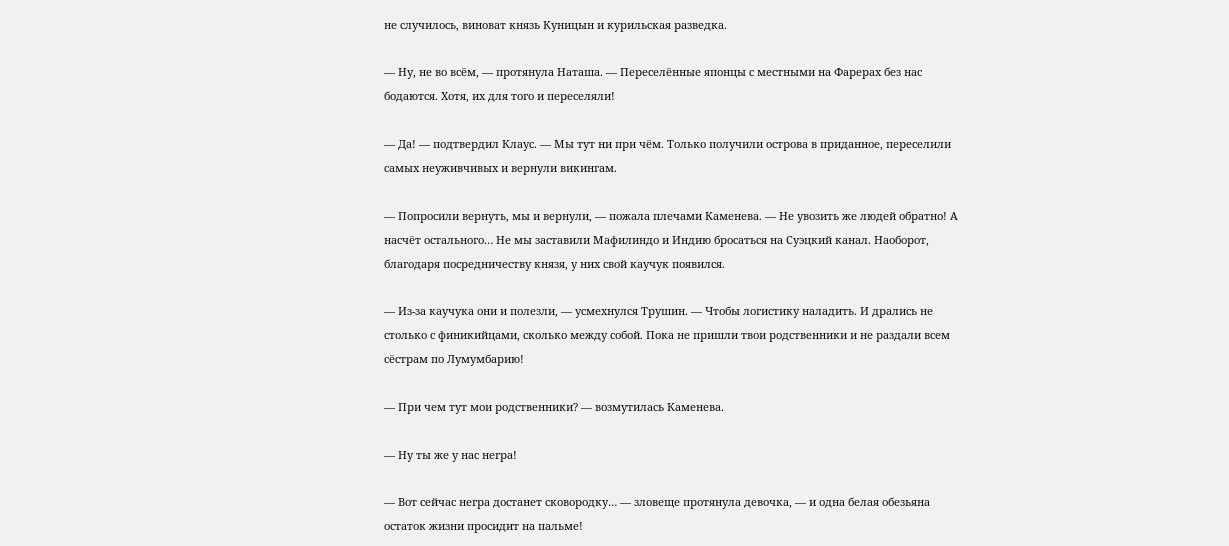не случилось, виноват князь Куницын и курильская разведка.

— Ну, не во всём, — протянула Наташа. — Переселённые японцы с местными на Фарерах без нас бодаются. Хотя, их для того и переселяли!

— Да! — подтвердил Клаус. — Мы тут ни при чём. Только получили острова в приданное, переселили самых неуживчивых и вернули викингам.

— Попросили вернуть, мы и вернули, — пожала плечами Каменева. — Не увозить же людей обратно! А насчёт остального… Не мы заставили Мафилиндо и Индию бросаться на Суэцкий канал. Наоборот, благодаря посредничеству князя, у них свой каучук появился.

— Из-за каучука они и полезли, — усмехнулся Трушин. — Чтобы логистику наладить. И дрались не столько с финикийцами, сколько между собой. Пока не пришли твои родственники и не раздали всем сёстрам по Лумумбарию!

— При чем тут мои родственники? — возмутилась Каменева.

— Ну ты же у нас негра!

— Вот сейчас негра достанет сковородку… — зловеще протянула девочка, — и одна белая обезьяна остаток жизни просидит на пальме!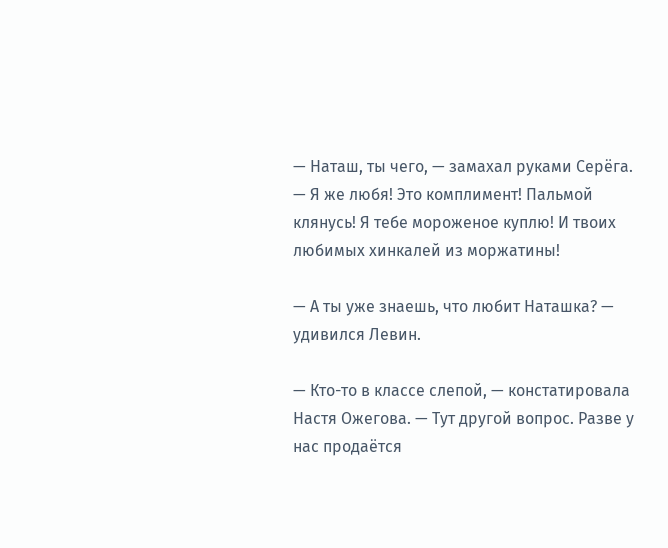— Наташ, ты чего, — замахал руками Серёга. — Я же любя! Это комплимент! Пальмой клянусь! Я тебе мороженое куплю! И твоих любимых хинкалей из моржатины!

— А ты уже знаешь, что любит Наташка? — удивился Левин.

— Кто-то в классе слепой, — констатировала Настя Ожегова. — Тут другой вопрос. Разве у нас продаётся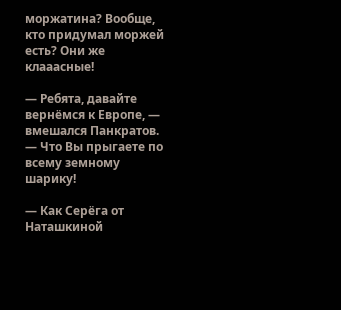моржатина? Вообще, кто придумал моржей есть? Они же клааасные!

— Ребята, давайте вернёмся к Европе, — вмешался Панкратов. — Что Вы прыгаете по всему земному шарику!

— Как Серёга от Наташкиной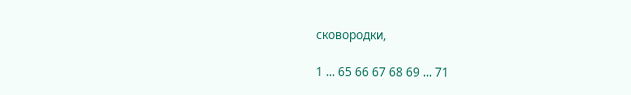сковородки,

1 ... 65 66 67 68 69 ... 71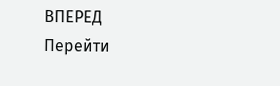ВПЕРЕД
Перейти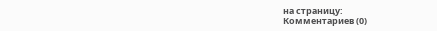на страницу:
Комментариев (0)